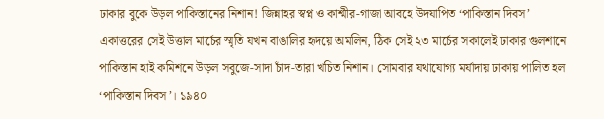ঢাকার বুকে উড়ল পাকিস্তানের নিশান! জিন্নাহর স্বপ্ন ও কাশ্মীর-গাজা আবহে উদযাপিত ‘পাকিস্তান দিবস’
একাত্তরের সেই উত্তাল মার্চের স্মৃতি যখন বাঙালির হৃদয়ে অমলিন, ঠিক সেই ২৩ মার্চের সকালেই ঢাকার গুলশানে পাকিস্তান হাই কমিশনে উড়ল সবুজে-সাদা চাঁদ-তারা খচিত নিশান। সোমবার যথাযোগ্য মর্যাদায় ঢাকায় পালিত হল ‘পাকিস্তান দিবস’। ১৯৪০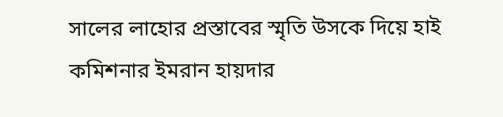সালের লাহোর প্রস্তাবের স্মৃতি উসকে দিয়ে হাই কমিশনার ইমরান হায়দার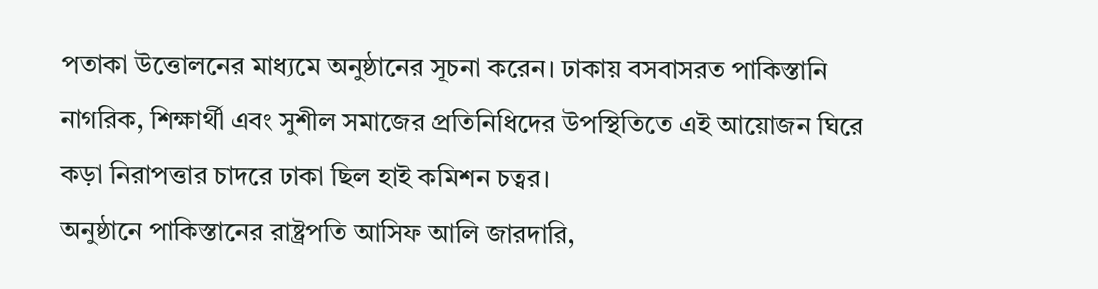পতাকা উত্তোলনের মাধ্যমে অনুষ্ঠানের সূচনা করেন। ঢাকায় বসবাসরত পাকিস্তানি নাগরিক, শিক্ষার্থী এবং সুশীল সমাজের প্রতিনিধিদের উপস্থিতিতে এই আয়োজন ঘিরে কড়া নিরাপত্তার চাদরে ঢাকা ছিল হাই কমিশন চত্বর।
অনুষ্ঠানে পাকিস্তানের রাষ্ট্রপতি আসিফ আলি জারদারি,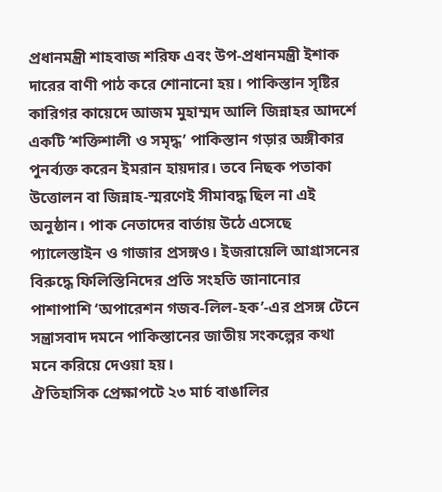প্রধানমন্ত্রী শাহবাজ শরিফ এবং উপ-প্রধানমন্ত্রী ইশাক দারের বাণী পাঠ করে শোনানো হয়। পাকিস্তান সৃষ্টির কারিগর কায়েদে আজম মুহাম্মদ আলি জিন্নাহর আদর্শে একটি ‘শক্তিশালী ও সমৃদ্ধ’ পাকিস্তান গড়ার অঙ্গীকার পুনর্ব্যক্ত করেন ইমরান হায়দার। তবে নিছক পতাকা উত্তোলন বা জিন্নাহ-স্মরণেই সীমাবদ্ধ ছিল না এই অনুষ্ঠান। পাক নেতাদের বার্তায় উঠে এসেছে প্যালেস্তাইন ও গাজার প্রসঙ্গও। ইজরায়েলি আগ্রাসনের বিরুদ্ধে ফিলিস্তিনিদের প্রতি সংহতি জানানোর পাশাপাশি ‘অপারেশন গজব-লিল-হক’-এর প্রসঙ্গ টেনে সন্ত্রাসবাদ দমনে পাকিস্তানের জাতীয় সংকল্পের কথা মনে করিয়ে দেওয়া হয়।
ঐতিহাসিক প্রেক্ষাপটে ২৩ মার্চ বাঙালির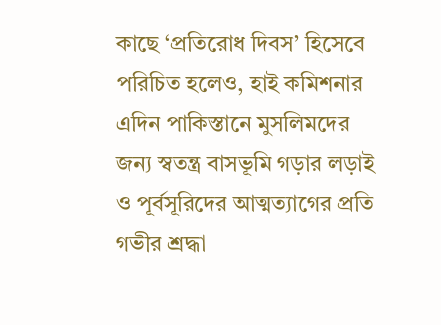কাছে ‘প্রতিরোধ দিবস’ হিসেবে পরিচিত হলেও, হাই কমিশনার এদিন পাকিস্তানে মুসলিমদের জন্য স্বতন্ত্র বাসভূমি গড়ার লড়াই ও পূর্বসূরিদের আত্মত্যাগের প্রতি গভীর শ্রদ্ধা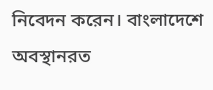নিবেদন করেন। বাংলাদেশে অবস্থানরত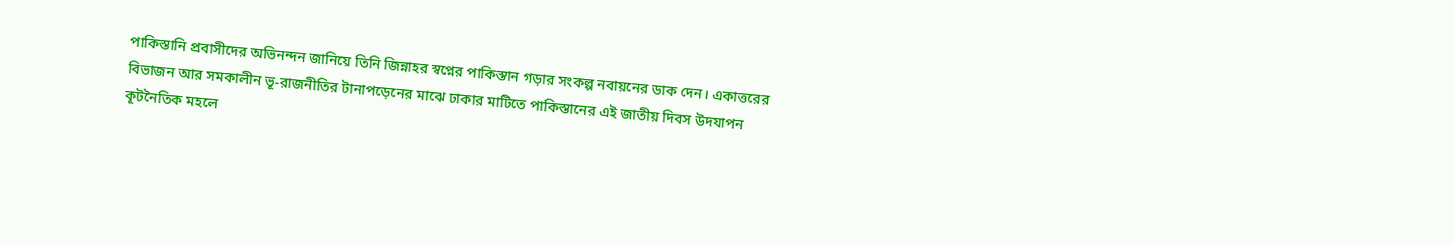পাকিস্তানি প্রবাসীদের অভিনন্দন জানিয়ে তিনি জিন্নাহর স্বপ্নের পাকিস্তান গড়ার সংকল্প নবায়নের ডাক দেন। একাত্তরের বিভাজন আর সমকালীন ভূ-রাজনীতির টানাপড়েনের মাঝে ঢাকার মাটিতে পাকিস্তানের এই জাতীয় দিবস উদযাপন কূটনৈতিক মহলে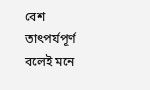বেশ তাৎপর্যপূর্ণ বলেই মনে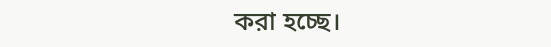করা হচ্ছে।